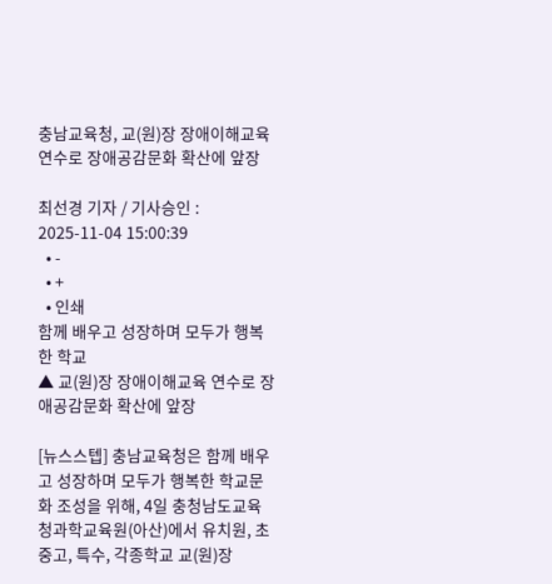충남교육청, 교(원)장 장애이해교육 연수로 장애공감문화 확산에 앞장

최선경 기자 / 기사승인 : 2025-11-04 15:00:39
  • -
  • +
  • 인쇄
함께 배우고 성장하며 모두가 행복한 학교
▲ 교(원)장 장애이해교육 연수로 장애공감문화 확산에 앞장

[뉴스스텝] 충남교육청은 함께 배우고 성장하며 모두가 행복한 학교문화 조성을 위해, 4일 충청남도교육청과학교육원(아산)에서 유치원, 초중고, 특수, 각종학교 교(원)장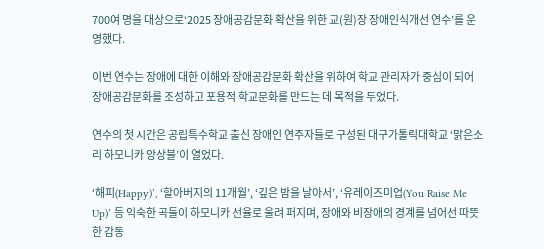700여 명을 대상으로‘2025 장애공감문화 확산을 위한 교(원)장 장애인식개선 연수’를 운영했다.

이번 연수는 장애에 대한 이해와 장애공감문화 확산을 위하여 학교 관리자가 중심이 되어 장애공감문화를 조성하고 포용적 학교문화를 만드는 데 목적을 두었다.

연수의 첫 시간은 공립특수학교 출신 장애인 연주자들로 구성된 대구가톨릭대학교 ‘맑은소리 하모니카 앙상블’이 열었다.

‘해피(Happy)’, ‘할아버지의 11개월’, ‘깊은 밤을 날아서’, ‘유레이즈미업(You Raise Me Up)’ 등 익숙한 곡들이 하모니카 선율로 울려 퍼지며, 장애와 비장애의 경계를 넘어선 따뜻한 감동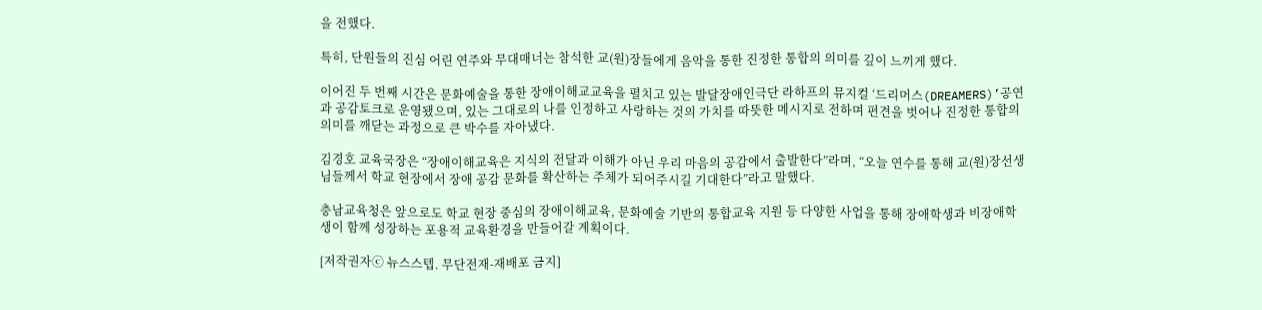을 전했다.

특히, 단원들의 진심 어린 연주와 무대매너는 참석한 교(원)장들에게 음악을 통한 진정한 통합의 의미를 깊이 느끼게 했다.

이어진 두 번째 시간은 문화예술을 통한 장애이해교교육을 펼치고 있는 발달장애인극단 라하프의 뮤지컬 ‘드리머스(DREAMERS)’공연과 공감토크로 운영됐으며, 있는 그대로의 나를 인정하고 사랑하는 것의 가치를 따뜻한 메시지로 전하며 편견을 벗어나 진정한 통합의 의미를 깨닫는 과정으로 큰 박수를 자아냈다.

김경호 교육국장은 “장애이해교육은 지식의 전달과 이해가 아닌 우리 마음의 공감에서 출발한다”라며, “오늘 연수를 통해 교(원)장선생님들께서 학교 현장에서 장애 공감 문화를 확산하는 주체가 되어주시길 기대한다”라고 말했다.

충남교육청은 앞으로도 학교 현장 중심의 장애이해교육, 문화예술 기반의 통합교육 지원 등 다양한 사업을 통해 장애학생과 비장애학생이 함께 성장하는 포용적 교육환경을 만들어갈 계획이다.

[저작권자ⓒ 뉴스스텝. 무단전재-재배포 금지]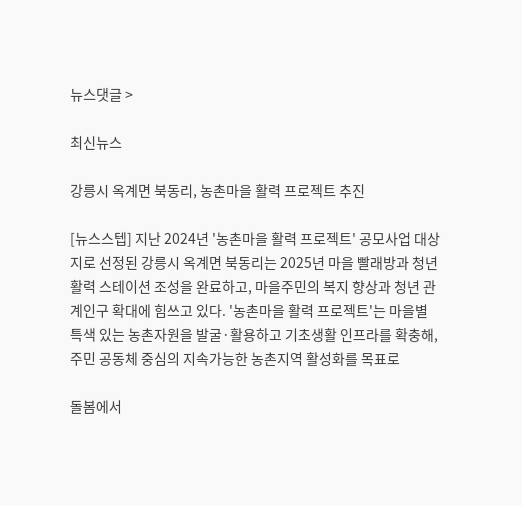뉴스댓글 >

최신뉴스

강릉시 옥계면 북동리, 농촌마을 활력 프로젝트 추진

[뉴스스텝] 지난 2024년 '농촌마을 활력 프로젝트' 공모사업 대상지로 선정된 강릉시 옥계면 북동리는 2025년 마을 빨래방과 청년 활력 스테이션 조성을 완료하고, 마을주민의 복지 향상과 청년 관계인구 확대에 힘쓰고 있다. '농촌마을 활력 프로젝트'는 마을별 특색 있는 농촌자원을 발굴·활용하고 기초생활 인프라를 확충해, 주민 공동체 중심의 지속가능한 농촌지역 활성화를 목표로

돌봄에서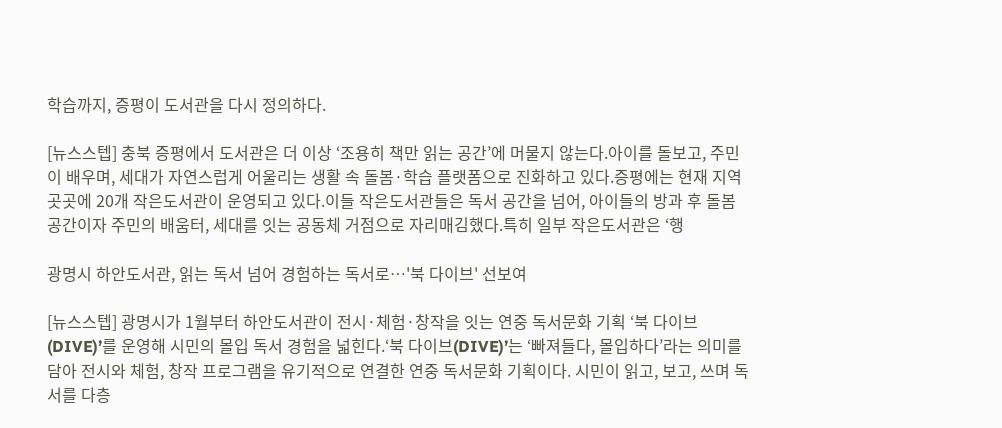학습까지, 증평이 도서관을 다시 정의하다.

[뉴스스텝] 충북 증평에서 도서관은 더 이상 ‘조용히 책만 읽는 공간’에 머물지 않는다.아이를 돌보고, 주민이 배우며, 세대가 자연스럽게 어울리는 생활 속 돌봄·학습 플랫폼으로 진화하고 있다.증평에는 현재 지역 곳곳에 20개 작은도서관이 운영되고 있다.이들 작은도서관들은 독서 공간을 넘어, 아이들의 방과 후 돌봄 공간이자 주민의 배움터, 세대를 잇는 공동체 거점으로 자리매김했다.특히 일부 작은도서관은 ‘행

광명시 하안도서관, 읽는 독서 넘어 경험하는 독서로…'북 다이브' 선보여

[뉴스스텝] 광명시가 1월부터 하안도서관이 전시·체험·창작을 잇는 연중 독서문화 기획 ‘북 다이브(DIVE)’를 운영해 시민의 몰입 독서 경험을 넓힌다.‘북 다이브(DIVE)’는 ‘빠져들다, 몰입하다’라는 의미를 담아 전시와 체험, 창작 프로그램을 유기적으로 연결한 연중 독서문화 기획이다. 시민이 읽고, 보고, 쓰며 독서를 다층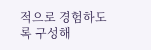적으로 경험하도록 구성해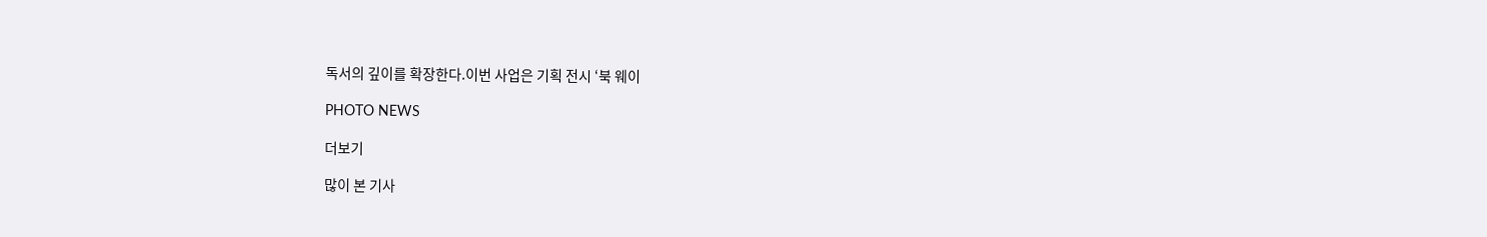독서의 깊이를 확장한다.이번 사업은 기획 전시 ‘북 웨이

PHOTO NEWS

더보기

많이 본 기사